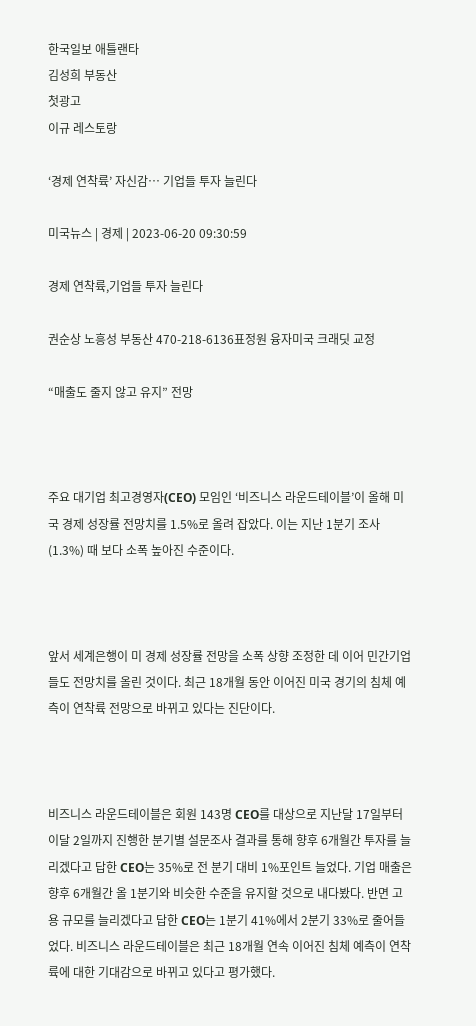한국일보 애틀랜타
김성희 부동산
첫광고
이규 레스토랑

‘경제 연착륙’ 자신감… 기업들 투자 늘린다

미국뉴스 | 경제 | 2023-06-20 09:30:59

경제 연착륙,기업들 투자 늘린다

권순상 노흥성 부동산 470-218-6136표정원 융자미국 크래딧 교정

“매출도 줄지 않고 유지” 전망



주요 대기업 최고경영자(CEO) 모임인 ‘비즈니스 라운드테이블’이 올해 미국 경제 성장률 전망치를 1.5%로 올려 잡았다. 이는 지난 1분기 조사(1.3%) 때 보다 소폭 높아진 수준이다.



앞서 세계은행이 미 경제 성장률 전망을 소폭 상향 조정한 데 이어 민간기업들도 전망치를 올린 것이다. 최근 18개월 동안 이어진 미국 경기의 침체 예측이 연착륙 전망으로 바뀌고 있다는 진단이다.



비즈니스 라운드테이블은 회원 143명 CEO를 대상으로 지난달 17일부터 이달 2일까지 진행한 분기별 설문조사 결과를 통해 향후 6개월간 투자를 늘리겠다고 답한 CEO는 35%로 전 분기 대비 1%포인트 늘었다. 기업 매출은 향후 6개월간 올 1분기와 비슷한 수준을 유지할 것으로 내다봤다. 반면 고용 규모를 늘리겠다고 답한 CEO는 1분기 41%에서 2분기 33%로 줄어들었다. 비즈니스 라운드테이블은 최근 18개월 연속 이어진 침체 예측이 연착륙에 대한 기대감으로 바뀌고 있다고 평가했다.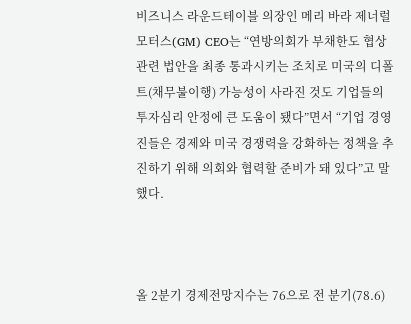비즈니스 라운드테이블 의장인 메리 바라 제너럴모터스(GM) CEO는 “연방의회가 부채한도 협상 관련 법안을 최종 통과시키는 조치로 미국의 디폴트(채무불이행) 가능성이 사라진 것도 기업들의 투자심리 안정에 큰 도움이 됐다”면서 “기업 경영진들은 경제와 미국 경쟁력을 강화하는 정책을 추진하기 위해 의회와 협력할 준비가 돼 있다”고 말했다.



올 2분기 경제전망지수는 76으로 전 분기(78.6)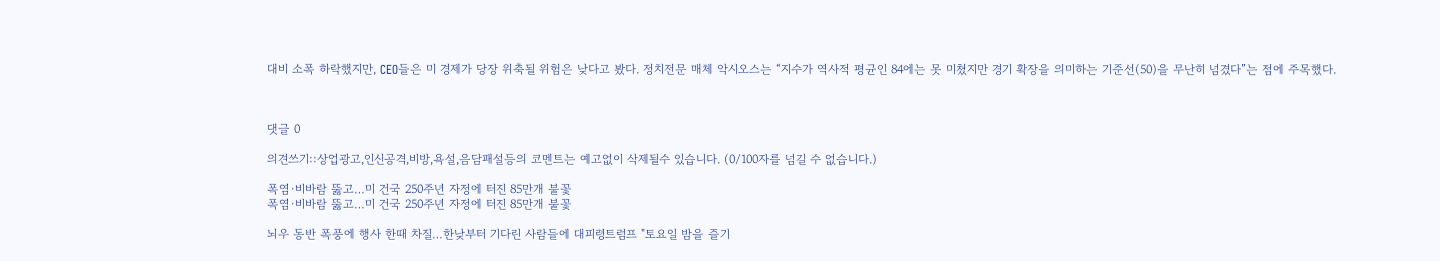대비 소폭 하락했지만, CEO들은 미 경제가 당장 위축될 위험은 낮다고 봤다. 정치전문 매체 악시오스는 “지수가 역사적 평균인 84에는 못 미쳤지만 경기 확장을 의미하는 기준선(50)을 무난히 넘겼다”는 점에 주목했다.



댓글 0

의견쓰기::상업광고,인신공격,비방,욕설,음담패설등의 코멘트는 예고없이 삭제될수 있습니다. (0/100자를 넘길 수 없습니다.)

폭염·비바람 뚫고…미 건국 250주년 자정에 터진 85만개 불꽃
폭염·비바람 뚫고…미 건국 250주년 자정에 터진 85만개 불꽃

뇌우 동반 폭풍에 행사 한때 차질…한낮부터 기다린 사람들에 대피령트럼프 "토요일 밤을 즐기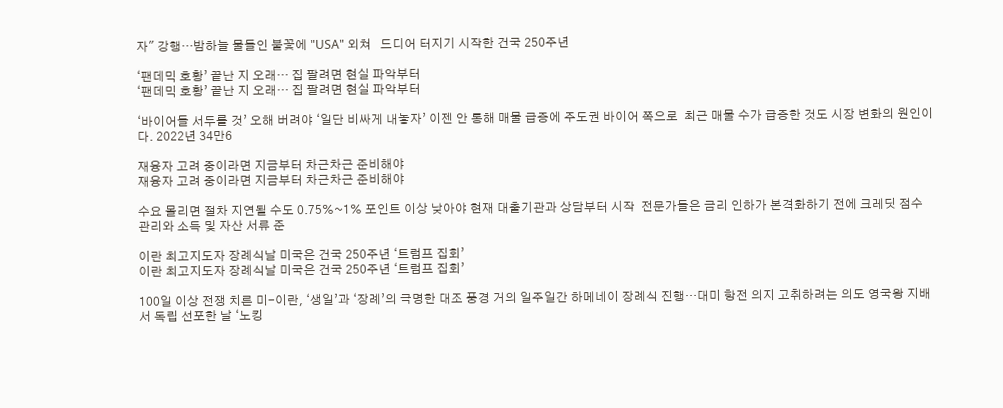자" 강행…밤하늘 물들인 불꽃에 "USA" 외쳐   드디어 터지기 시작한 건국 250주년

‘팬데믹 호황’ 끝난 지 오래… 집 팔려면 현실 파악부터
‘팬데믹 호황’ 끝난 지 오래… 집 팔려면 현실 파악부터

‘바이어들 서두를 것’ 오해 버려야 ‘일단 비싸게 내놓자’ 이젠 안 통해 매물 급증에 주도권 바이어 쪽으로  최근 매물 수가 급증한 것도 시장 변화의 원인이다. 2022년 34만6

재융자 고려 중이라면 지금부터 차근차근 준비해야
재융자 고려 중이라면 지금부터 차근차근 준비해야

수요 몰리면 절차 지연될 수도 0.75%~1% 포인트 이상 낮아야 현재 대출기관과 상담부터 시작  전문가들은 금리 인하가 본격화하기 전에 크레딧 점수 관리와 소득 및 자산 서류 준

이란 최고지도자 장례식날 미국은 건국 250주년 ‘트럼프 집회’
이란 최고지도자 장례식날 미국은 건국 250주년 ‘트럼프 집회’

100일 이상 전쟁 치른 미-이란, ‘생일’과 ‘장례’의 극명한 대조 풍경 거의 일주일간 하메네이 장례식 진행…대미 항전 의지 고취하려는 의도 영국왕 지배서 독립 선포한 날 ‘노킹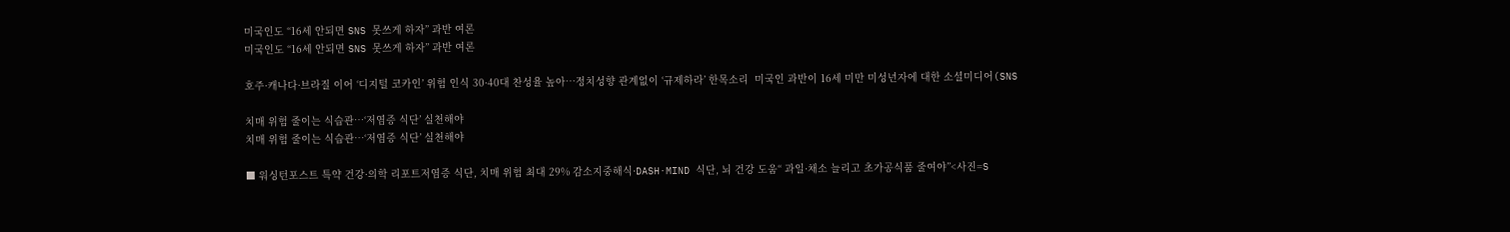미국인도 “16세 안되면 SNS 못쓰게 하자” 과반 여론
미국인도 “16세 안되면 SNS 못쓰게 하자” 과반 여론

호주·캐나다·브라질 이어 ‘디지털 코카인’ 위험 인식 30·40대 찬성율 높아…정치성향 관계없이 ‘규제하라’ 한목소리  미국인 과반이 16세 미만 미성년자에 대한 소셜미디어(SNS

치매 위험 줄이는 식습관…‘저염증 식단’ 실천해야
치매 위험 줄이는 식습관…‘저염증 식단’ 실천해야

■ 워싱턴포스트 특약 건강·의학 리포트저염증 식단, 치매 위험 최대 29% 감소지중해식·DASH·MIND 식단, 뇌 건강 도움“ 과일·채소 늘리고 초가공식품 줄여야”<사진=S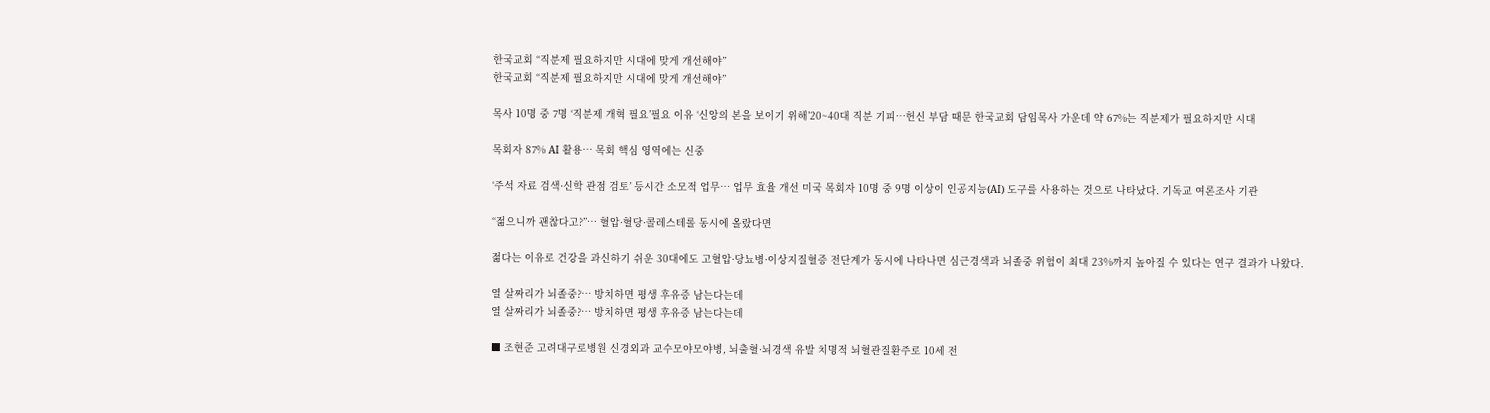한국교회 “직분제 필요하지만 시대에 맞게 개선해야”
한국교회 “직분제 필요하지만 시대에 맞게 개선해야”

목사 10명 중 7명 ‘직분제 개혁 필요’필요 이유 ‘신앙의 본을 보이기 위해’20~40대 직분 기피…헌신 부담 때문 한국교회 담임목사 가운데 약 67%는 직분제가 필요하지만 시대

목회자 87% AI 활용… 목회 핵심 영역에는 신중

‘주석 자료 검색·신학 관점 검토’ 등시간 소모적 업무… 업무 효율 개선 미국 목회자 10명 중 9명 이상이 인공지능(AI) 도구를 사용하는 것으로 나타났다. 기독교 여론조사 기관

“젊으니까 괜찮다고?”… 혈압·혈당·콜레스테롤 동시에 올랐다면

젊다는 이유로 건강을 과신하기 쉬운 30대에도 고혈압·당뇨병·이상지질혈증 전단계가 동시에 나타나면 심근경색과 뇌졸중 위험이 최대 23%까지 높아질 수 있다는 연구 결과가 나왔다.

열 살짜리가 뇌졸중?… 방치하면 평생 후유증 남는다는데
열 살짜리가 뇌졸중?… 방치하면 평생 후유증 남는다는데

■ 조현준 고려대구로병원 신경외과 교수모야모야병, 뇌출혈·뇌경색 유발 치명적 뇌혈관질환주로 10세 전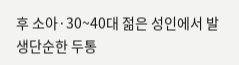후 소아·30~40대 젊은 성인에서 발생단순한 두통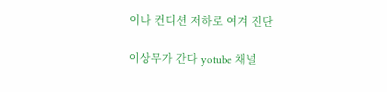이나 컨디션 저하로 여겨 진단

이상무가 간다 yotube 채널